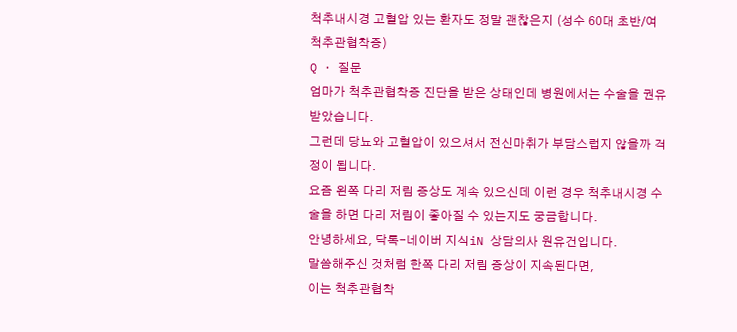척추내시경 고혈압 있는 환자도 정말 괜찮은지 (성수 60대 초반/여 척추관협착증)
Q · 질문
엄마가 척추관협착증 진단을 받은 상태인데 병원에서는 수술을 권유받았습니다.
그런데 당뇨와 고혈압이 있으셔서 전신마취가 부담스럽지 않을까 걱정이 됩니다.
요즘 왼쪽 다리 저림 증상도 계속 있으신데 이런 경우 척추내시경 수술을 하면 다리 저림이 좋아질 수 있는지도 궁금합니다.
안녕하세요, 닥톡-네이버 지식iN 상담의사 원유건입니다.
말씀해주신 것처럼 한쪽 다리 저림 증상이 지속된다면,
이는 척추관협착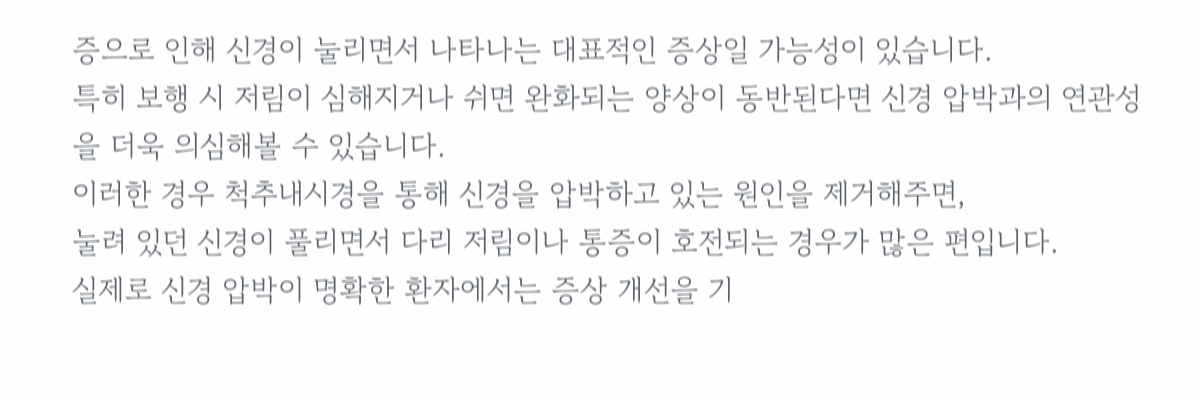증으로 인해 신경이 눌리면서 나타나는 대표적인 증상일 가능성이 있습니다.
특히 보행 시 저림이 심해지거나 쉬면 완화되는 양상이 동반된다면 신경 압박과의 연관성을 더욱 의심해볼 수 있습니다.
이러한 경우 척추내시경을 통해 신경을 압박하고 있는 원인을 제거해주면,
눌려 있던 신경이 풀리면서 다리 저림이나 통증이 호전되는 경우가 많은 편입니다.
실제로 신경 압박이 명확한 환자에서는 증상 개선을 기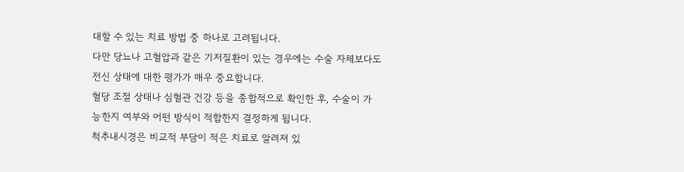대할 수 있는 치료 방법 중 하나로 고려됩니다.
다만 당뇨나 고혈압과 같은 기저질환이 있는 경우에는 수술 자체보다도 전신 상태에 대한 평가가 매우 중요합니다.
혈당 조절 상태나 심혈관 건강 등을 종합적으로 확인한 후, 수술이 가능한지 여부와 어떤 방식이 적합한지 결정하게 됩니다.
척추내시경은 비교적 부담이 적은 치료로 알려져 있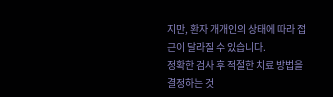지만, 환자 개개인의 상태에 따라 접근이 달라질 수 있습니다.
정확한 검사 후 적절한 치료 방법을 결정하는 것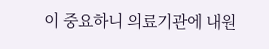이 중요하니 의료기관에 내원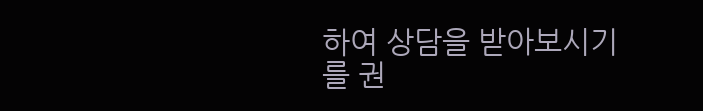하여 상담을 받아보시기를 권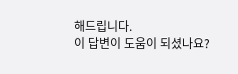해드립니다.
이 답변이 도움이 되셨나요?